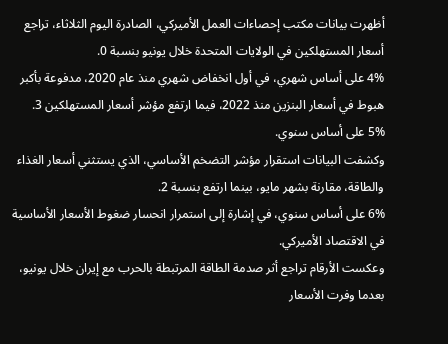أظهرت بيانات مكتب إحصاءات العمل الأميركي، الصادرة اليوم الثلاثاء، تراجع أسعار المستهلكين في الولايات المتحدة خلال يونيو بنسبة 0.
4% على أساس شهري، في أول انخفاض شهري منذ عام 2020، مدفوعة بأكبر هبوط في أسعار البنزين منذ 2022، فيما ارتفع مؤشر أسعار المستهلكين 3.
5% على أساس سنوي.
وكشفت البيانات استقرار مؤشر التضخم الأساسي، الذي يستثني أسعار الغذاء والطاقة، مقارنة بشهر مايو، بينما ارتفع بنسبة 2.
6% على أساس سنوي، في إشارة إلى استمرار انحسار ضغوط الأسعار الأساسية في الاقتصاد الأميركي.
وعكست الأرقام تراجع أثر صدمة الطاقة المرتبطة بالحرب مع إيران خلال يونيو، بعدما وفرت الأسعار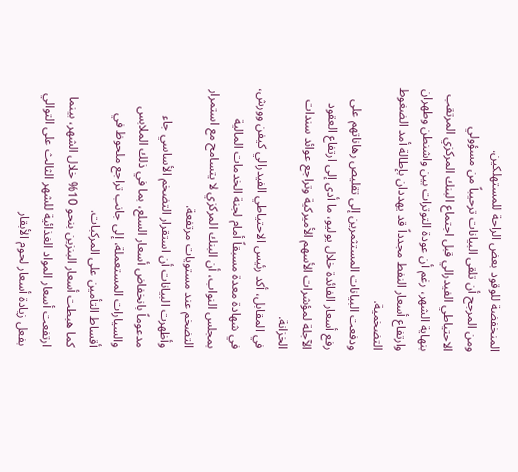المنخفضة للوقود بعض الراحة للمستهلكين.
ومن المرجح أن تلقى البيانات ترحيباً من مسؤولي الاحتياطي الفيدرالي قبل اجتماع البنك المركزي المرتقب بنهاية الشهر، رغم أن عودة التوترات بين واشنطن وطهران وارتفاع أسعار النفط مجدداً قد يهددان بإطالة أمد الضغوط التضخمية.
ودفعت البيانات المستثمرين إلى تقليص رهاناتهم على رفع أسعار الفائدة خلال يوليو، ما أدى إلى ارتفاع العقود الآجلة لمؤشرات الأسهم الأميركية وتراجع عوائد سندات الخزانة.
في المقابل، أكد رئيس الاحتياطي الفيدرالي كيفن وورش، في شهادة معدة مسبقاً أمام لجنة الخدمات المالية بمجلس النواب، أن البنك المركزي لا يتسامح مع استمرار التضخم عند مستويات مرتفعة.
وأظهرت البيانات أن استقرار التضخم الأساسي جاء مدعوماً بانخفاض أسعار السلع، بما في ذلك الملابس والسيارات المستعملة، إلى جانب تراجع ملحوظ في أقساط التأمين على المركبات.
كما هبطت أسعار البنزين بنحو 10% خلال الشهر، بينما ارتفعت أسعار المواد الغذائية للشهر الثالث على التوالي بفعل زيادة أسعار لحوم الأبقار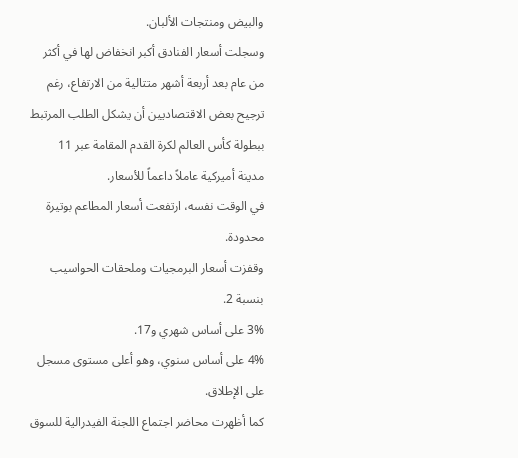والبيض ومنتجات الألبان.
وسجلت أسعار الفنادق أكبر انخفاض لها في أكثر من عام بعد أربعة أشهر متتالية من الارتفاع، رغم ترجيح بعض الاقتصاديين أن يشكل الطلب المرتبط ببطولة كأس العالم لكرة القدم المقامة عبر 11 مدينة أميركية عاملاً داعماً للأسعار.
في الوقت نفسه، ارتفعت أسعار المطاعم بوتيرة محدودة.
وقفزت أسعار البرمجيات وملحقات الحواسيب بنسبة 2.
3% على أساس شهري و17.
4% على أساس سنوي، وهو أعلى مستوى مسجل على الإطلاق.
كما أظهرت محاضر اجتماع اللجنة الفيدرالية للسوق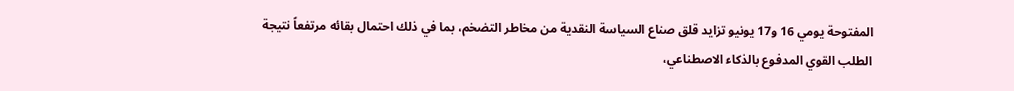المفتوحة يومي 16 و17 يونيو تزايد قلق صناع السياسة النقدية من مخاطر التضخم، بما في ذلك احتمال بقائه مرتفعاً نتيجة الطلب القوي المدفوع بالذكاء الاصطناعي،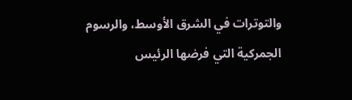والتوترات في الشرق الأوسط، والرسوم الجمركية التي فرضها الرئيس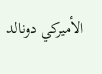الأميركي دونالد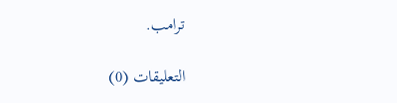ترامب.

التعليقات (0)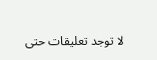لا توجد تعليقات حتى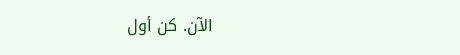الآن. كن أول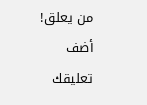من يعلق!
أضف تعليقك